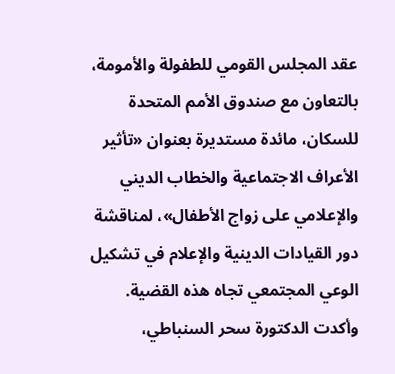عقد المجلس القومي للطفولة والأمومة، بالتعاون مع صندوق الأمم المتحدة للسكان، مائدة مستديرة بعنوان «تأثير الأعراف الاجتماعية والخطاب الديني والإعلامي على زواج الأطفال»، لمناقشة دور القيادات الدينية والإعلام في تشكيل الوعي المجتمعي تجاه هذه القضية.
وأكدت الدكتورة سحر السنباطي،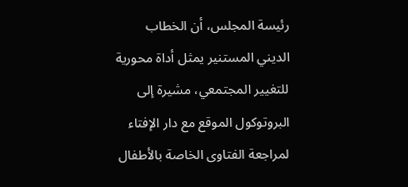رئيسة المجلس، أن الخطاب الديني المستنير يمثل أداة محورية للتغيير المجتمعي، مشيرة إلى البروتوكول الموقع مع دار الإفتاء لمراجعة الفتاوى الخاصة بالأطفال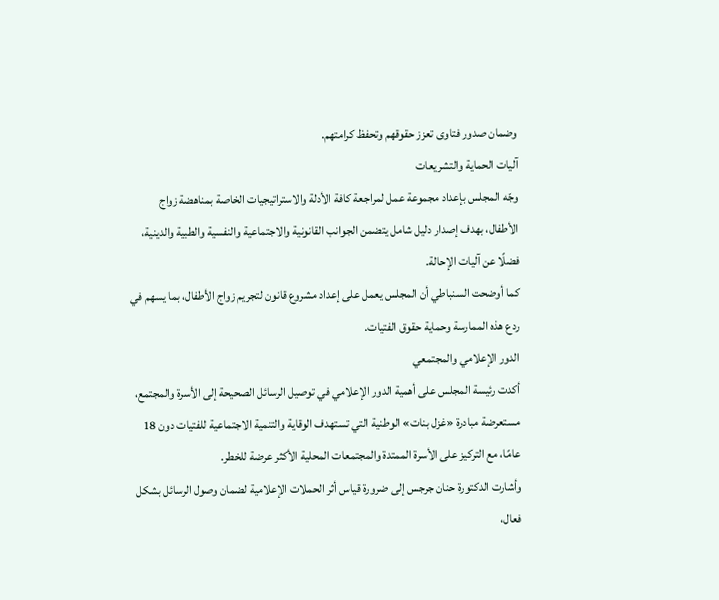وضمان صدور فتاوى تعزز حقوقهم وتحفظ كرامتهم.
آليات الحماية والتشريعات
وجّه المجلس بإعداد مجموعة عمل لمراجعة كافة الأدلة والاستراتيجيات الخاصة بمناهضة زواج الأطفال، بهدف إصدار دليل شامل يتضمن الجوانب القانونية والاجتماعية والنفسية والطبية والدينية، فضلًا عن آليات الإحالة.
كما أوضحت السنباطي أن المجلس يعمل على إعداد مشروع قانون لتجريم زواج الأطفال، بما يسهم في ردع هذه الممارسة وحماية حقوق الفتيات.
الدور الإعلامي والمجتمعي
أكدت رئيسة المجلس على أهمية الدور الإعلامي في توصيل الرسائل الصحيحة إلى الأسرة والمجتمع، مستعرضة مبادرة «غزل بنات» الوطنية التي تستهدف الوقاية والتنمية الاجتماعية للفتيات دون 18 عامًا، مع التركيز على الأسرة الممتدة والمجتمعات المحلية الأكثر عرضة للخطر.
وأشارت الدكتورة حنان جرجس إلى ضرورة قياس أثر الحملات الإعلامية لضمان وصول الرسائل بشكل فعال،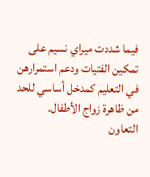فيما شددت ميراي نسيم على تمكين الفتيات ودعم استمرارهن في التعليم كمدخل أساسي للحد من ظاهرة زواج الأطفال.
التعاون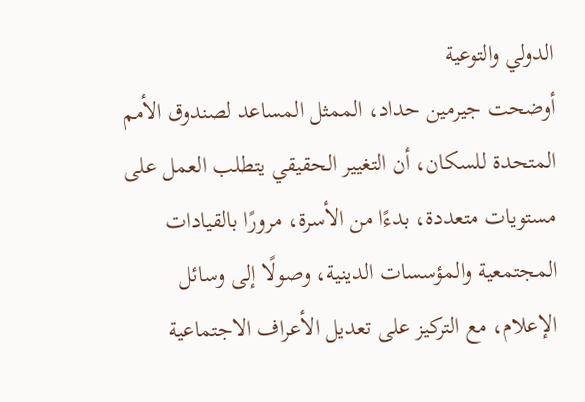الدولي والتوعية
أوضحت جيرمين حداد، الممثل المساعد لصندوق الأمم المتحدة للسكان، أن التغيير الحقيقي يتطلب العمل على مستويات متعددة، بدءًا من الأسرة، مرورًا بالقيادات المجتمعية والمؤسسات الدينية، وصولًا إلى وسائل الإعلام، مع التركيز على تعديل الأعراف الاجتماعية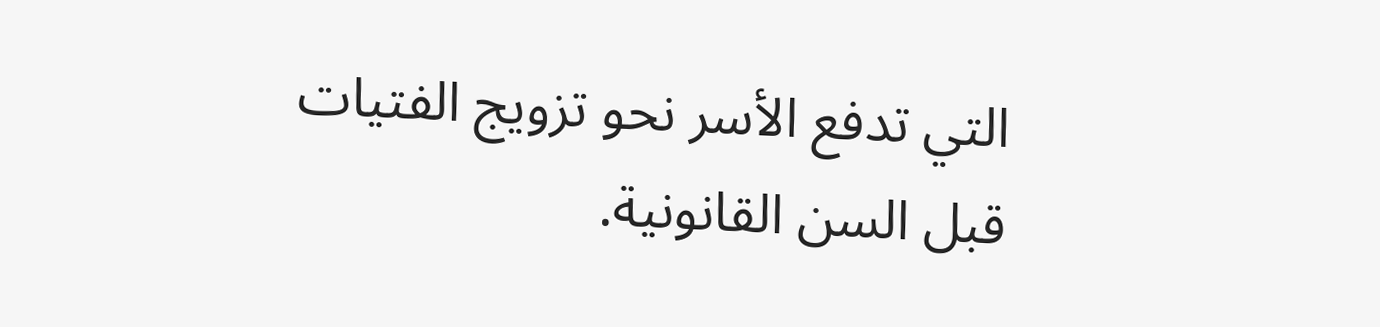التي تدفع الأسر نحو تزويج الفتيات قبل السن القانونية.